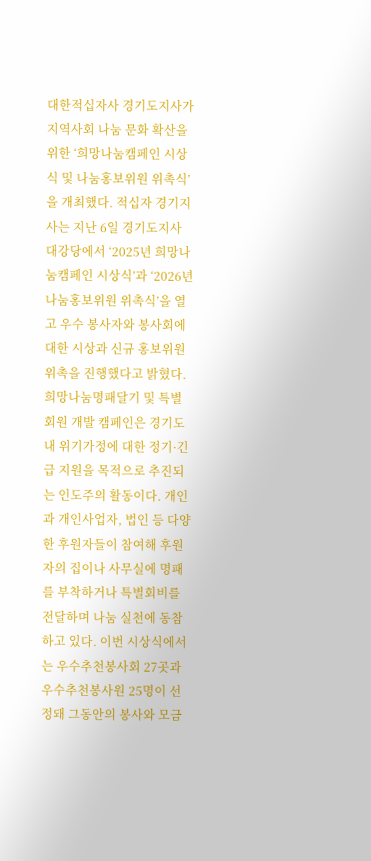대한적십자사 경기도지사가 지역사회 나눔 문화 확산을 위한 ‘희망나눔캠페인 시상식 및 나눔홍보위원 위촉식’을 개최했다. 적십자 경기지사는 지난 6일 경기도지사 대강당에서 ‘2025년 희망나눔캠페인 시상식’과 ‘2026년 나눔홍보위원 위촉식’을 열고 우수 봉사자와 봉사회에 대한 시상과 신규 홍보위원 위촉을 진행했다고 밝혔다. 희망나눔명패달기 및 특별회원 개발 캠페인은 경기도 내 위기가정에 대한 정기·긴급 지원을 목적으로 추진되는 인도주의 활동이다. 개인과 개인사업자, 법인 등 다양한 후원자들이 참여해 후원자의 집이나 사무실에 명패를 부착하거나 특별회비를 전달하며 나눔 실천에 동참하고 있다. 이번 시상식에서는 우수추천봉사회 27곳과 우수추천봉사원 25명이 선정돼 그동안의 봉사와 모금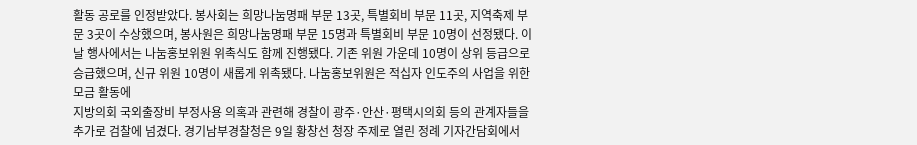활동 공로를 인정받았다. 봉사회는 희망나눔명패 부문 13곳, 특별회비 부문 11곳, 지역축제 부문 3곳이 수상했으며, 봉사원은 희망나눔명패 부문 15명과 특별회비 부문 10명이 선정됐다. 이날 행사에서는 나눔홍보위원 위촉식도 함께 진행됐다. 기존 위원 가운데 10명이 상위 등급으로 승급했으며, 신규 위원 10명이 새롭게 위촉됐다. 나눔홍보위원은 적십자 인도주의 사업을 위한 모금 활동에
지방의회 국외출장비 부정사용 의혹과 관련해 경찰이 광주·안산·평택시의회 등의 관계자들을 추가로 검찰에 넘겼다. 경기남부경찰청은 9일 황창선 청장 주제로 열린 정례 기자간담회에서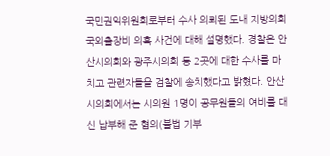국민권익위원회로부터 수사 의뢰된 도내 지방의회 국외출장비 의혹 사건에 대해 설명했다. 경찰은 안산시의회와 광주시의회 등 2곳에 대한 수사를 마치고 관련자들을 검찰에 송치했다고 밝혔다. 안산시의회에서는 시의원 1명이 공무원들의 여비를 대신 납부해 준 혐의(불법 기부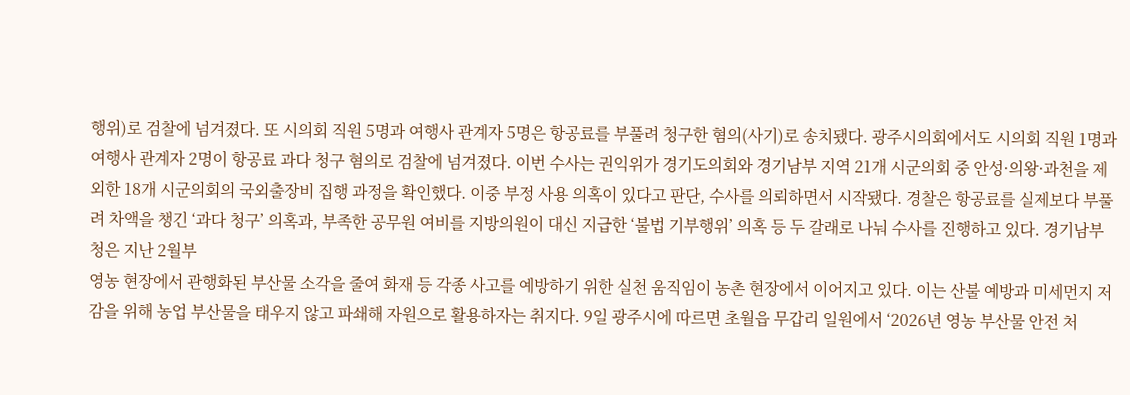행위)로 검찰에 넘겨졌다. 또 시의회 직원 5명과 여행사 관계자 5명은 항공료를 부풀려 청구한 혐의(사기)로 송치됐다. 광주시의회에서도 시의회 직원 1명과 여행사 관계자 2명이 항공료 과다 청구 혐의로 검찰에 넘겨졌다. 이번 수사는 권익위가 경기도의회와 경기남부 지역 21개 시군의회 중 안성·의왕·과천을 제외한 18개 시군의회의 국외출장비 집행 과정을 확인했다. 이중 부정 사용 의혹이 있다고 판단, 수사를 의뢰하면서 시작됐다. 경찰은 항공료를 실제보다 부풀려 차액을 챙긴 ‘과다 청구’ 의혹과, 부족한 공무원 여비를 지방의원이 대신 지급한 ‘불법 기부행위’ 의혹 등 두 갈래로 나눠 수사를 진행하고 있다. 경기남부청은 지난 2월부
영농 현장에서 관행화된 부산물 소각을 줄여 화재 등 각종 사고를 예방하기 위한 실천 움직임이 농촌 현장에서 이어지고 있다. 이는 산불 예방과 미세먼지 저감을 위해 농업 부산물을 태우지 않고 파쇄해 자원으로 활용하자는 취지다. 9일 광주시에 따르면 초월읍 무갑리 일원에서 ‘2026년 영농 부산물 안전 처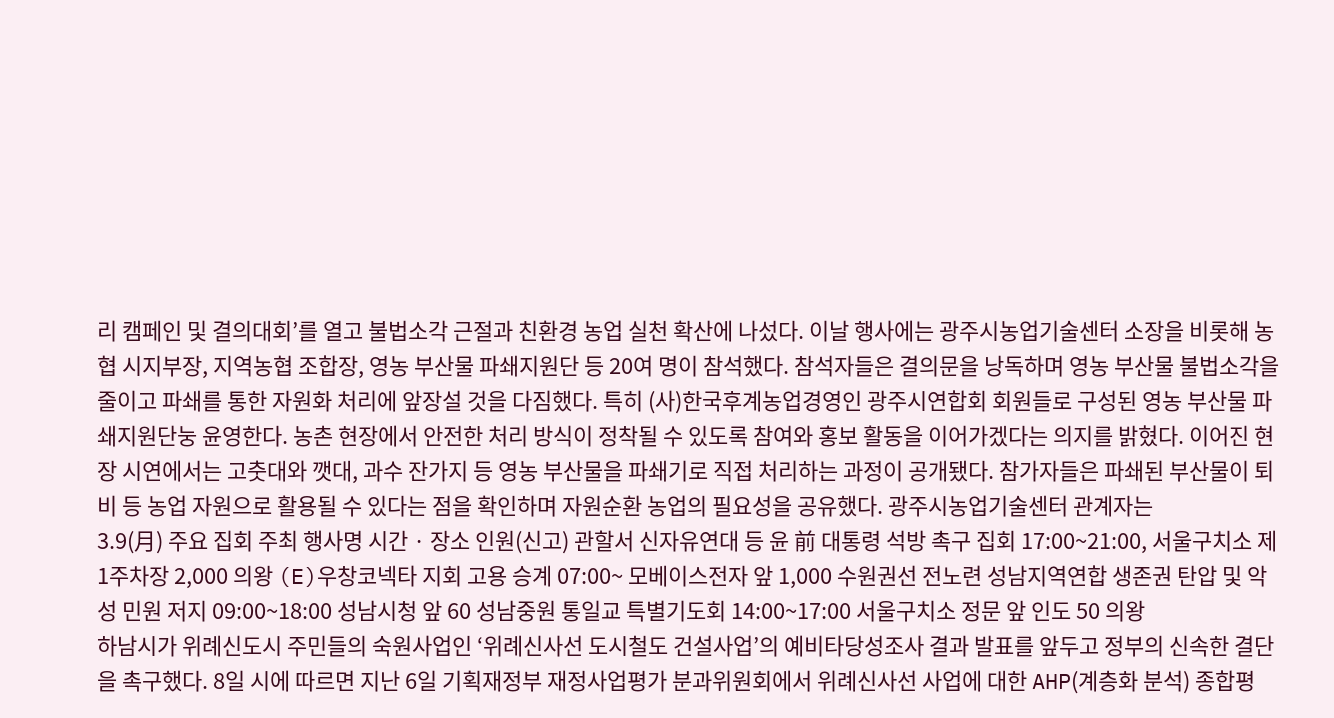리 캠페인 및 결의대회’를 열고 불법소각 근절과 친환경 농업 실천 확산에 나섰다. 이날 행사에는 광주시농업기술센터 소장을 비롯해 농협 시지부장, 지역농협 조합장, 영농 부산물 파쇄지원단 등 20여 명이 참석했다. 참석자들은 결의문을 낭독하며 영농 부산물 불법소각을 줄이고 파쇄를 통한 자원화 처리에 앞장설 것을 다짐했다. 특히 (사)한국후계농업경영인 광주시연합회 회원들로 구성된 영농 부산물 파쇄지원단눙 윤영한다. 농촌 현장에서 안전한 처리 방식이 정착될 수 있도록 참여와 홍보 활동을 이어가겠다는 의지를 밝혔다. 이어진 현장 시연에서는 고춧대와 깻대, 과수 잔가지 등 영농 부산물을 파쇄기로 직접 처리하는 과정이 공개됐다. 참가자들은 파쇄된 부산물이 퇴비 등 농업 자원으로 활용될 수 있다는 점을 확인하며 자원순환 농업의 필요성을 공유했다. 광주시농업기술센터 관계자는
3.9(月) 주요 집회 주최 행사명 시간 · 장소 인원(신고) 관할서 신자유연대 등 윤 前 대통령 석방 촉구 집회 17:00~21:00, 서울구치소 제1주차장 2,000 의왕 (E)우창코넥타 지회 고용 승계 07:00~ 모베이스전자 앞 1,000 수원권선 전노련 성남지역연합 생존권 탄압 및 악성 민원 저지 09:00~18:00 성남시청 앞 60 성남중원 통일교 특별기도회 14:00~17:00 서울구치소 정문 앞 인도 50 의왕
하남시가 위례신도시 주민들의 숙원사업인 ‘위례신사선 도시철도 건설사업’의 예비타당성조사 결과 발표를 앞두고 정부의 신속한 결단을 촉구했다. 8일 시에 따르면 지난 6일 기획재정부 재정사업평가 분과위원회에서 위례신사선 사업에 대한 AHP(계층화 분석) 종합평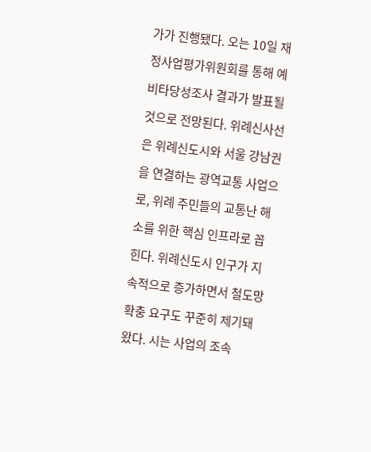가가 진행됐다. 오는 10일 재정사업평가위원회를 통해 예비타당성조사 결과가 발표될 것으로 전망된다. 위례신사선은 위례신도시와 서울 강남권을 연결하는 광역교통 사업으로, 위례 주민들의 교통난 해소를 위한 핵심 인프라로 꼽힌다. 위례신도시 인구가 지속적으로 증가하면서 철도망 확충 요구도 꾸준히 제기돼 왔다. 시는 사업의 조속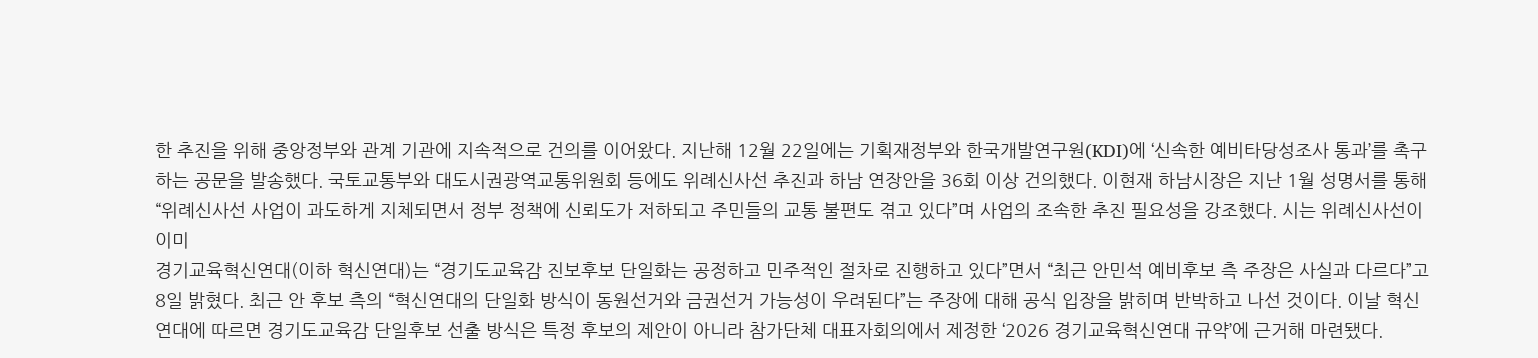한 추진을 위해 중앙정부와 관계 기관에 지속적으로 건의를 이어왔다. 지난해 12월 22일에는 기획재정부와 한국개발연구원(KDI)에 ‘신속한 예비타당성조사 통과’를 촉구하는 공문을 발송했다. 국토교통부와 대도시권광역교통위원회 등에도 위례신사선 추진과 하남 연장안을 36회 이상 건의했다. 이현재 하남시장은 지난 1월 성명서를 통해 “위례신사선 사업이 과도하게 지체되면서 정부 정책에 신뢰도가 저하되고 주민들의 교통 불편도 겪고 있다”며 사업의 조속한 추진 필요성을 강조했다. 시는 위례신사선이 이미
경기교육혁신연대(이하 혁신연대)는 “경기도교육감 진보후보 단일화는 공정하고 민주적인 절차로 진행하고 있다”면서 “최근 안민석 예비후보 측 주장은 사실과 다르다”고 8일 밝혔다. 최근 안 후보 측의 “혁신연대의 단일화 방식이 동원선거와 금권선거 가능성이 우려된다”는 주장에 대해 공식 입장을 밝히며 반박하고 나선 것이다. 이날 혁신연대에 따르면 경기도교육감 단일후보 선출 방식은 특정 후보의 제안이 아니라 참가단체 대표자회의에서 제정한 ‘2026 경기교육혁신연대 규약’에 근거해 마련됐다.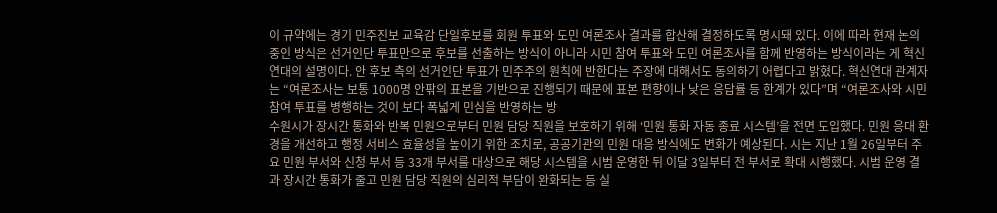이 규약에는 경기 민주진보 교육감 단일후보를 회원 투표와 도민 여론조사 결과를 합산해 결정하도록 명시돼 있다. 이에 따라 현재 논의 중인 방식은 선거인단 투표만으로 후보를 선출하는 방식이 아니라 시민 참여 투표와 도민 여론조사를 함께 반영하는 방식이라는 게 혁신연대의 설명이다. 안 후보 측의 선거인단 투표가 민주주의 원칙에 반한다는 주장에 대해서도 동의하기 어렵다고 밝혔다. 혁신연대 관계자는 “여론조사는 보통 1000명 안팎의 표본을 기반으로 진행되기 때문에 표본 편향이나 낮은 응답률 등 한계가 있다”며 “여론조사와 시민 참여 투표를 병행하는 것이 보다 폭넓게 민심을 반영하는 방
수원시가 장시간 통화와 반복 민원으로부터 민원 담당 직원을 보호하기 위해 ‘민원 통화 자동 종료 시스템’을 전면 도입했다. 민원 응대 환경을 개선하고 행정 서비스 효율성을 높이기 위한 조치로, 공공기관의 민원 대응 방식에도 변화가 예상된다. 시는 지난 1월 26일부터 주요 민원 부서와 신청 부서 등 33개 부서를 대상으로 해당 시스템을 시범 운영한 뒤 이달 3일부터 전 부서로 확대 시행했다. 시범 운영 결과 장시간 통화가 줄고 민원 담당 직원의 심리적 부담이 완화되는 등 실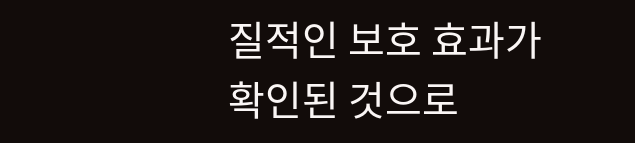질적인 보호 효과가 확인된 것으로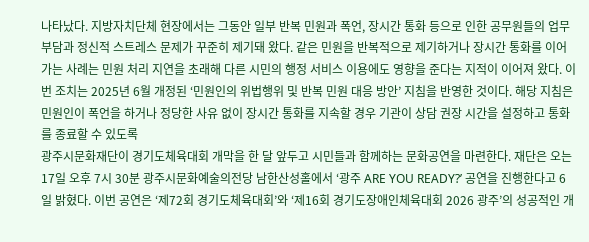나타났다. 지방자치단체 현장에서는 그동안 일부 반복 민원과 폭언, 장시간 통화 등으로 인한 공무원들의 업무 부담과 정신적 스트레스 문제가 꾸준히 제기돼 왔다. 같은 민원을 반복적으로 제기하거나 장시간 통화를 이어가는 사례는 민원 처리 지연을 초래해 다른 시민의 행정 서비스 이용에도 영향을 준다는 지적이 이어져 왔다. 이번 조치는 2025년 6월 개정된 ‘민원인의 위법행위 및 반복 민원 대응 방안’ 지침을 반영한 것이다. 해당 지침은 민원인이 폭언을 하거나 정당한 사유 없이 장시간 통화를 지속할 경우 기관이 상담 권장 시간을 설정하고 통화를 종료할 수 있도록
광주시문화재단이 경기도체육대회 개막을 한 달 앞두고 시민들과 함께하는 문화공연을 마련한다. 재단은 오는 17일 오후 7시 30분 광주시문화예술의전당 남한산성홀에서 ‘광주 ARE YOU READY?’ 공연을 진행한다고 6일 밝혔다. 이번 공연은 ‘제72회 경기도체육대회’와 ‘제16회 경기도장애인체육대회 2026 광주’의 성공적인 개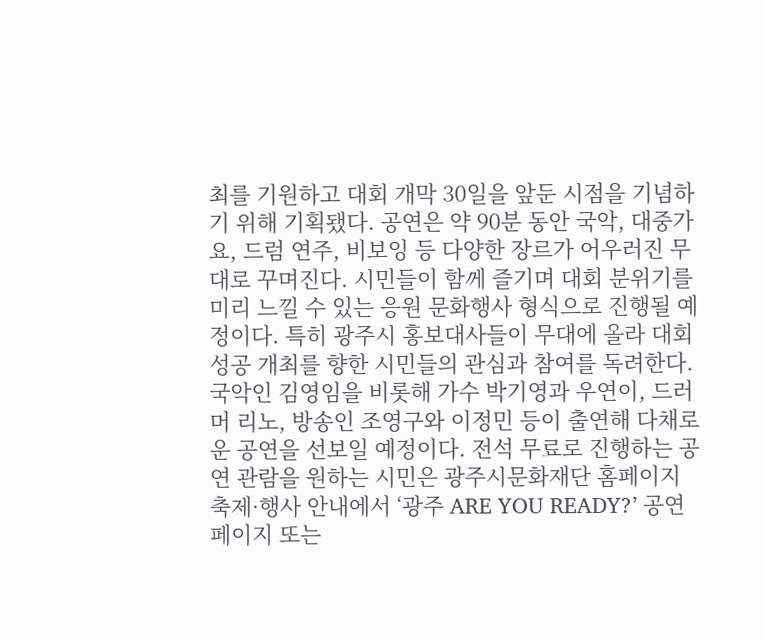최를 기원하고 대회 개막 30일을 앞둔 시점을 기념하기 위해 기획됐다. 공연은 약 90분 동안 국악, 대중가요, 드럼 연주, 비보잉 등 다양한 장르가 어우러진 무대로 꾸며진다. 시민들이 함께 즐기며 대회 분위기를 미리 느낄 수 있는 응원 문화행사 형식으로 진행될 예정이다. 특히 광주시 홍보대사들이 무대에 올라 대회 성공 개최를 향한 시민들의 관심과 참여를 독려한다. 국악인 김영임을 비롯해 가수 박기영과 우연이, 드러머 리노, 방송인 조영구와 이정민 등이 출연해 다채로운 공연을 선보일 예정이다. 전석 무료로 진행하는 공연 관람을 원하는 시민은 광주시문화재단 홈페이지 축제·행사 안내에서 ‘광주 ARE YOU READY?’ 공연 페이지 또는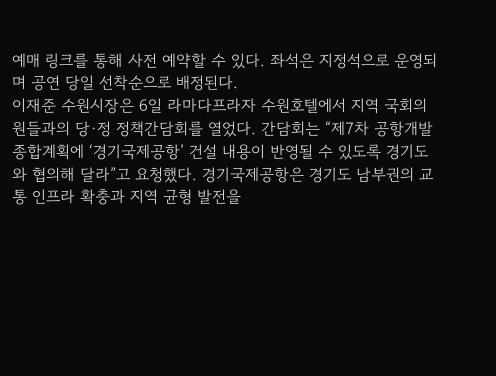예매 링크를 통해 사전 예약할 수 있다. 좌석은 지정석으로 운영되며 공연 당일 선착순으로 배정된다.
이재준 수원시장은 6일 라마다프라자 수원호텔에서 지역 국회의원들과의 당·정 정책간담회를 열었다. 간담회는 “제7차 공항개발 종합계획에 ‘경기국제공항’ 건설 내용이 반영될 수 있도록 경기도와 협의해 달라”고 요청했다. 경기국제공항은 경기도 남부권의 교통 인프라 확충과 지역 균형 발전을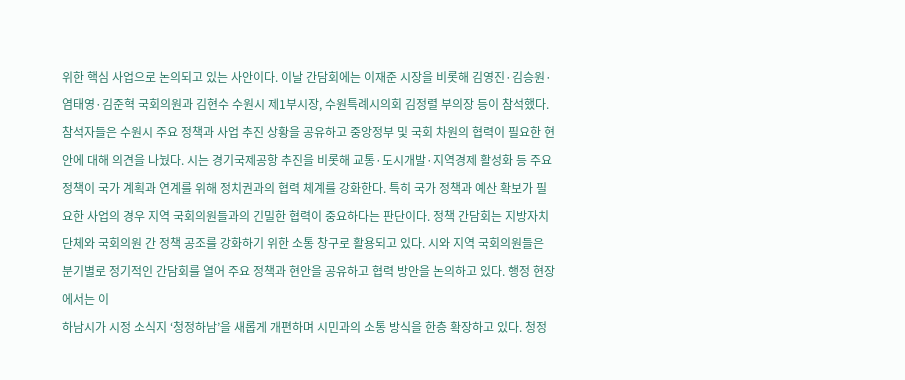위한 핵심 사업으로 논의되고 있는 사안이다. 이날 간담회에는 이재준 시장을 비롯해 김영진·김승원·염태영·김준혁 국회의원과 김현수 수원시 제1부시장, 수원특례시의회 김정렬 부의장 등이 참석했다. 참석자들은 수원시 주요 정책과 사업 추진 상황을 공유하고 중앙정부 및 국회 차원의 협력이 필요한 현안에 대해 의견을 나눴다. 시는 경기국제공항 추진을 비롯해 교통·도시개발·지역경제 활성화 등 주요 정책이 국가 계획과 연계를 위해 정치권과의 협력 체계를 강화한다. 특히 국가 정책과 예산 확보가 필요한 사업의 경우 지역 국회의원들과의 긴밀한 협력이 중요하다는 판단이다. 정책 간담회는 지방자치단체와 국회의원 간 정책 공조를 강화하기 위한 소통 창구로 활용되고 있다. 시와 지역 국회의원들은 분기별로 정기적인 간담회를 열어 주요 정책과 현안을 공유하고 협력 방안을 논의하고 있다. 행정 현장에서는 이
하남시가 시정 소식지 ‘청정하남’을 새롭게 개편하며 시민과의 소통 방식을 한층 확장하고 있다. 청정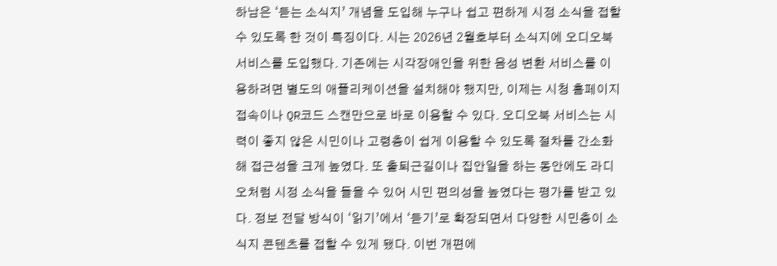하남은 ‘듣는 소식지’ 개념을 도입해 누구나 쉽고 편하게 시정 소식을 접할 수 있도록 한 것이 특징이다. 시는 2026년 2월호부터 소식지에 오디오북 서비스를 도입했다. 기존에는 시각장애인을 위한 음성 변환 서비스를 이용하려면 별도의 애플리케이션을 설치해야 했지만, 이제는 시청 홈페이지 접속이나 QR코드 스캔만으로 바로 이용할 수 있다. 오디오북 서비스는 시력이 좋지 않은 시민이나 고령층이 쉽게 이용할 수 있도록 절차를 간소화 해 접근성을 크게 높였다. 또 출퇴근길이나 집안일을 하는 동안에도 라디오처럼 시정 소식을 들을 수 있어 시민 편의성을 높였다는 평가를 받고 있다. 정보 전달 방식이 ‘읽기’에서 ‘듣기’로 확장되면서 다양한 시민층이 소식지 콘텐츠를 접할 수 있게 됐다. 이번 개편에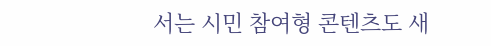서는 시민 참여형 콘텐츠도 새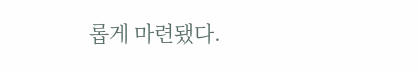롭게 마련됐다.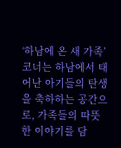‘하남에 온 새 가족’ 코너는 하남에서 태어난 아기들의 탄생을 축하하는 공간으로, 가족들의 따뜻한 이야기를 담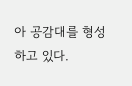아 공감대를 형성하고 있다.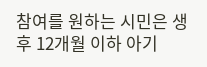참여를 원하는 시민은 생후 12개월 이하 아기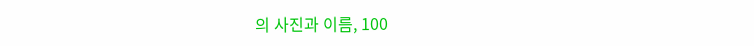의 사진과 이름, 100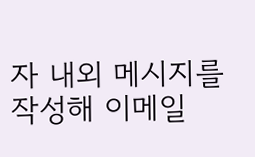자 내외 메시지를 작성해 이메일